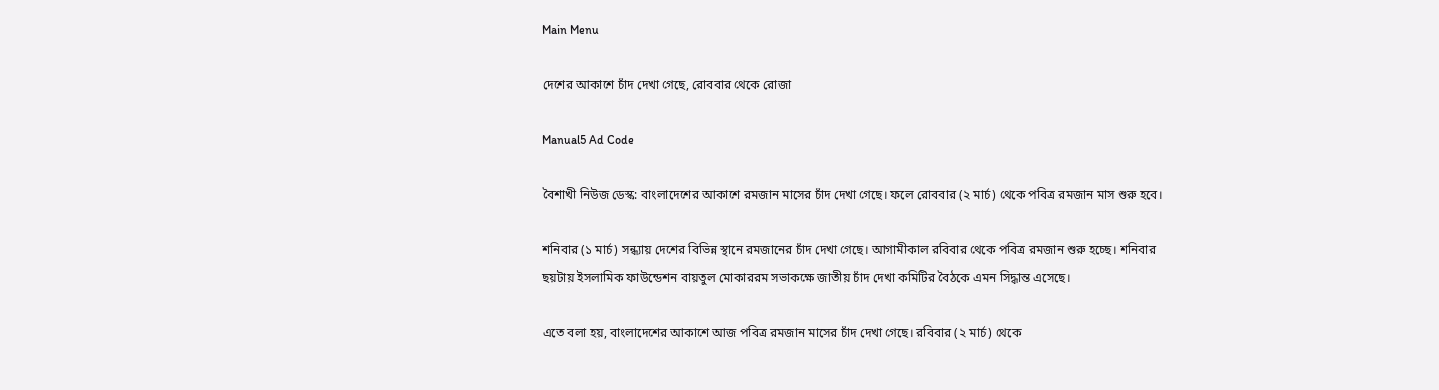Main Menu

দেশের আকাশে চাঁদ দেখা গেছে, রোববার থেকে রোজা

Manual5 Ad Code

বৈশাখী নিউজ ডেস্ক: বাংলাদেশের আকাশে রমজান মাসের চাঁদ দেখা গেছে। ফলে রোববার (২ মার্চ) থেকে পবিত্র রমজান মাস শুরু হবে।

শনিবার (১ মার্চ) সন্ধ্যায় দেশের বিভিন্ন স্থানে রমজানের চাঁদ দেখা গেছে। আগামীকাল রবিবার থেকে পবিত্র রমজান শুরু হচ্ছে। শনিবার ছয়টায় ইসলামিক ফাউন্ডেশন বায়তুল মোকাররম সভাকক্ষে জাতীয় চাঁদ দেখা কমিটির বৈঠকে এমন সিদ্ধান্ত এসেছে।

এতে বলা হয়, বাংলাদেশের আকাশে আজ পবিত্র রমজান মাসের চাঁদ দেখা গেছে। রবিবার (২ মার্চ) থেকে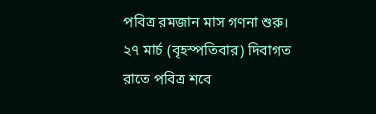পবিত্র রমজান মাস গণনা শুরু। ২৭ মার্চ (বৃহস্পতিবার) দিবাগত রাতে পবিত্র শবে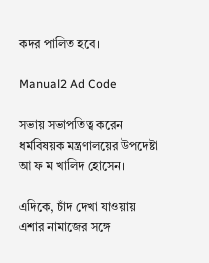কদর পালিত হবে।

Manual2 Ad Code

সভায় সভাপতিত্ব করেন ধর্মবিষয়ক মন্ত্রণালয়ের উপদেষ্টা আ ফ ম খালিদ হোসেন।

এদিকে, চাঁদ দেখা যাওয়ায় এশার নামাজের সঙ্গে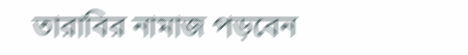তারাবির নামাজ পড়বেন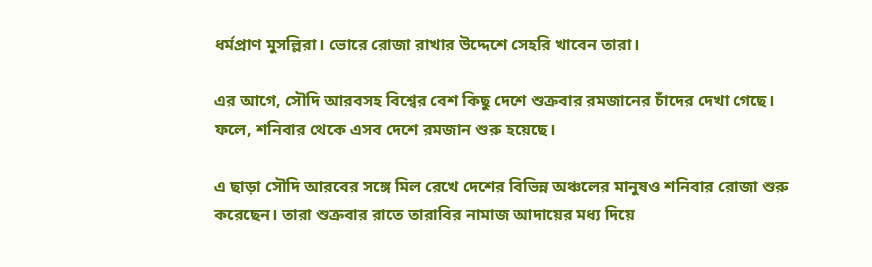ধর্মপ্রাণ মুসল্লিরা। ভোরে রোজা রাখার উদ্দেশে সেহরি খাবেন তারা।

এর আগে, সৌদি আরবসহ বিশ্বের বেশ কিছু দেশে শুক্রবার রমজানের চাঁদের দেখা গেছে। ফলে, শনিবার থেকে এসব দেশে রমজান শুরু হয়েছে।

এ ছাড়া সৌদি আরবের সঙ্গে মিল রেখে দেশের বিভিন্ন অঞ্চলের মানুষও শনিবার রোজা শুরু করেছেন। তারা শুক্রবার রাতে তারাবির নামাজ আদায়ের মধ্য দিয়ে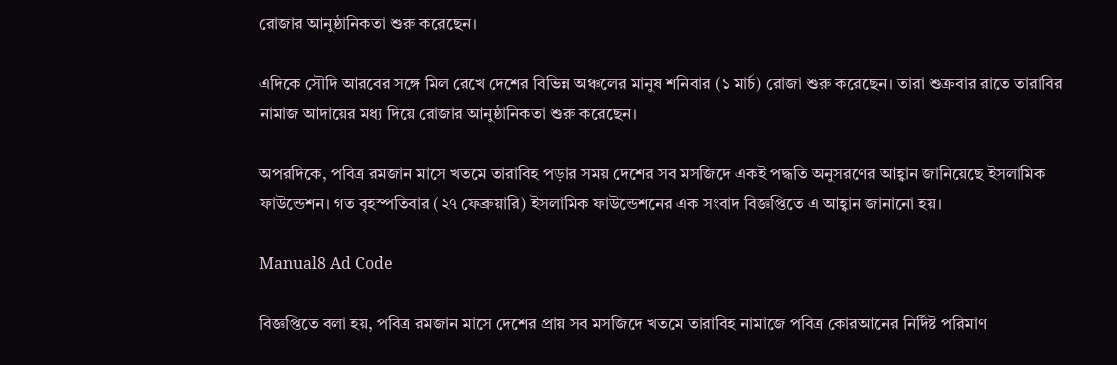রোজার আনুষ্ঠানিকতা শুরু করেছেন।

এদিকে সৌদি আরবের সঙ্গে মিল রেখে দেশের বিভিন্ন অঞ্চলের মানুষ শনিবার (১ মার্চ) রোজা শুরু করেছেন। তারা শুক্রবার রাতে তারাবির নামাজ আদায়ের মধ্য দিয়ে রোজার আনুষ্ঠানিকতা শুরু করেছেন।

অপরদিকে, পবিত্র রমজান মাসে খতমে তারাবিহ পড়ার সময় দেশের সব মসজিদে একই পদ্ধতি অনুসরণের আহ্বান জানিয়েছে ইসলামিক ফাউন্ডেশন। গত বৃহস্পতিবার (২৭ ফেব্রুয়ারি) ইসলামিক ফাউন্ডেশনের এক সংবাদ বিজ্ঞপ্তিতে এ আহ্বান জানানো হয়।

Manual8 Ad Code

বিজ্ঞপ্তিতে বলা হয়, পবিত্র রমজান মাসে দেশের প্রায় সব মসজিদে খতমে তারাবিহ নামাজে পবিত্র কোরআনের নির্দিষ্ট পরিমাণ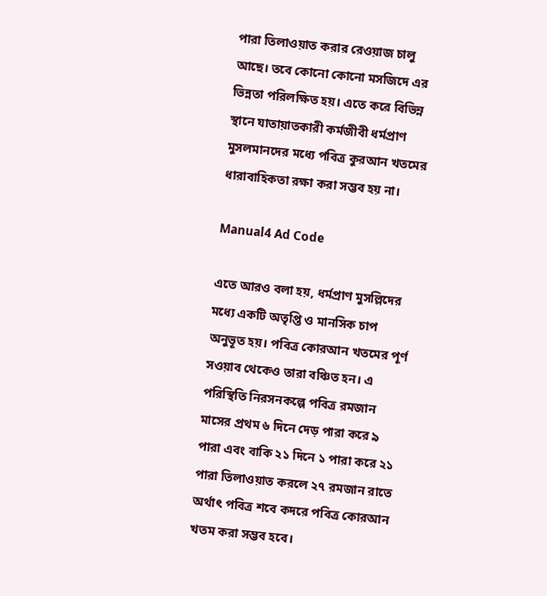পারা তিলাওয়াত করার রেওয়াজ চালু আছে। তবে কোনো কোনো মসজিদে এর ভিন্নতা পরিলক্ষিত হয়। এতে করে বিভিন্ন স্থানে যাতায়াতকারী কর্মজীবী ধর্মপ্রাণ মুসলমানদের মধ্যে পবিত্র কুরআন খতমের ধারাবাহিকতা রক্ষা করা সম্ভব হয় না।

Manual4 Ad Code

এতে আরও বলা হয়, ধর্মপ্রাণ মুসল্লিদের মধ্যে একটি অতৃপ্তি ও মানসিক চাপ অনুভূত হয়। পবিত্র কোরআন খতমের পূর্ণ সওয়াব থেকেও তারা বঞ্চিত হন। এ পরিস্থিতি নিরসনকল্পে পবিত্র রমজান মাসের প্রথম ৬ দিনে দেড় পারা করে ৯ পারা এবং বাকি ২১ দিনে ১ পারা করে ২১ পারা তিলাওয়াত করলে ২৭ রমজান রাতে অর্থাৎ পবিত্র শবে কদরে পবিত্র কোরআন খতম করা সম্ভব হবে।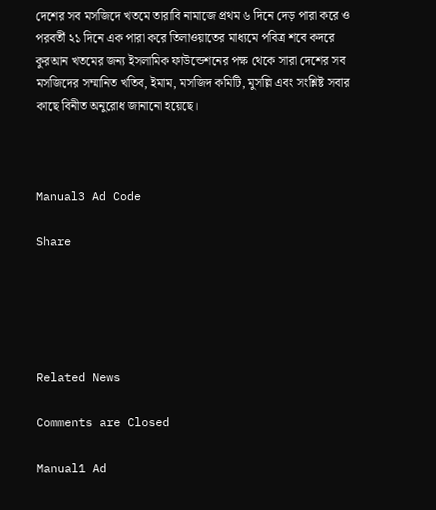দেশের সব মসজিদে খতমে তারাবি নামাজে প্রথম ৬ দিনে দেড় পারা করে ও পরবর্তী ২১ দিনে এক পারা করে তিলাওয়াতের মাধ্যমে পবিত্র শবে কদরে কুরআন খতমের জন্য ইসলামিক ফাউন্ডেশনের পক্ষ থেকে সারা দেশের সব মসজিদের সম্মানিত খতিব, ইমাম, মসজিদ কমিটি, মুসল্লি এবং সংশ্লিষ্ট সবার কাছে বিনীত অনুরোধ জানানো হয়েছে।



Manual3 Ad Code

Share





Related News

Comments are Closed

Manual1 Ad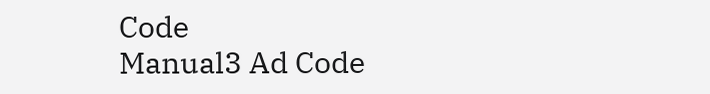Code
Manual3 Ad Code